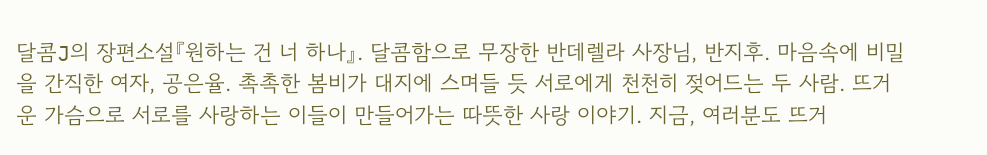달콤J의 장편소설『원하는 건 너 하나』. 달콤함으로 무장한 반데렐라 사장님, 반지후. 마음속에 비밀을 간직한 여자, 공은율. 촉촉한 봄비가 대지에 스며들 듯 서로에게 천천히 젖어드는 두 사람. 뜨거운 가슴으로 서로를 사랑하는 이들이 만들어가는 따뜻한 사랑 이야기. 지금, 여러분도 뜨거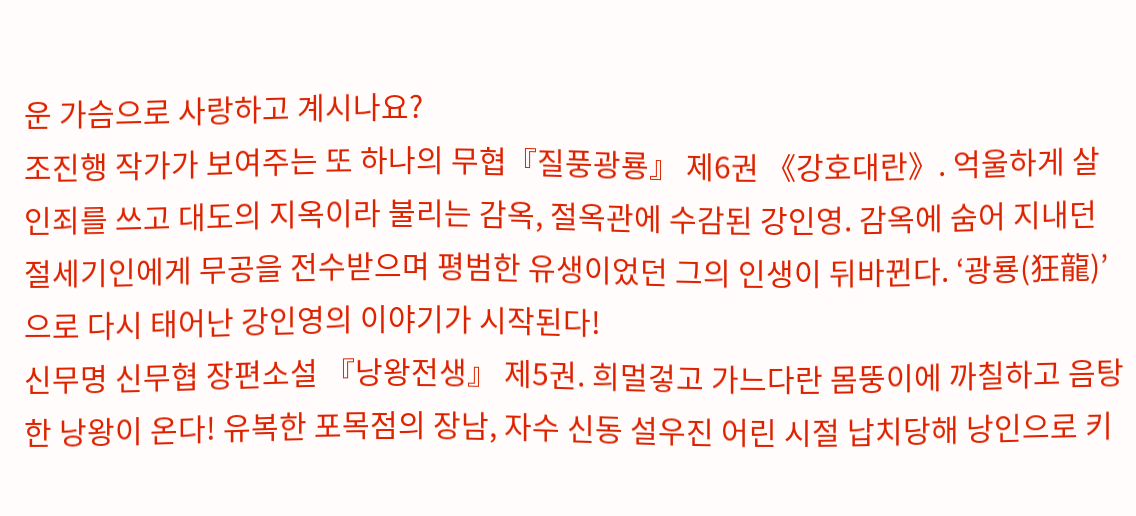운 가슴으로 사랑하고 계시나요?
조진행 작가가 보여주는 또 하나의 무협『질풍광룡』 제6권 《강호대란》. 억울하게 살인죄를 쓰고 대도의 지옥이라 불리는 감옥, 절옥관에 수감된 강인영. 감옥에 숨어 지내던 절세기인에게 무공을 전수받으며 평범한 유생이었던 그의 인생이 뒤바뀐다. ‘광룡(狂龍)’으로 다시 태어난 강인영의 이야기가 시작된다!
신무명 신무협 장편소설 『낭왕전생』 제5권. 희멀겋고 가느다란 몸뚱이에 까칠하고 음탕한 낭왕이 온다! 유복한 포목점의 장남, 자수 신동 설우진 어린 시절 납치당해 낭인으로 키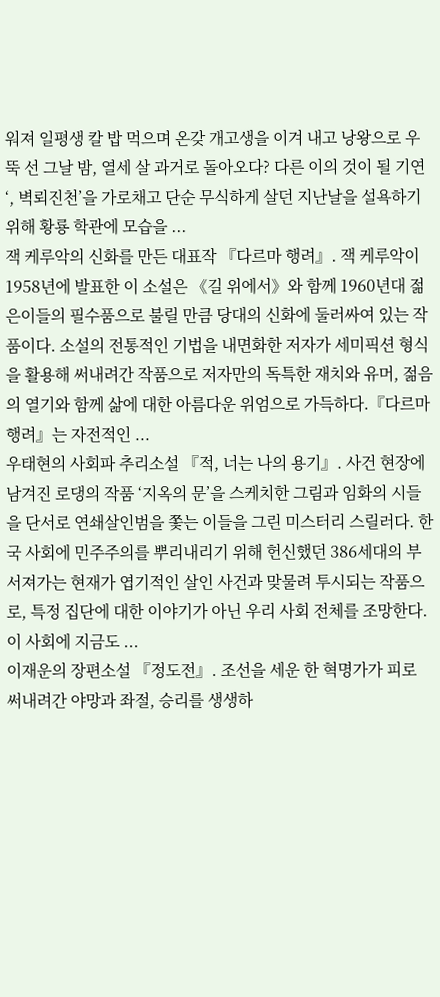워져 일평생 칼 밥 먹으며 온갖 개고생을 이겨 내고 낭왕으로 우뚝 선 그날 밤, 열세 살 과거로 돌아오다? 다른 이의 것이 될 기연‘, 벽뢰진천’을 가로채고 단순 무식하게 살던 지난날을 설욕하기 위해 황룡 학관에 모습을 ...
잭 케루악의 신화를 만든 대표작 『다르마 행려』. 잭 케루악이 1958년에 발표한 이 소설은 《길 위에서》와 함께 1960년대 젊은이들의 필수품으로 불릴 만큼 당대의 신화에 둘러싸여 있는 작품이다. 소설의 전통적인 기법을 내면화한 저자가 세미픽션 형식을 활용해 써내려간 작품으로 저자만의 독특한 재치와 유머, 젊음의 열기와 함께 삶에 대한 아름다운 위엄으로 가득하다.『다르마 행려』는 자전적인 ...
우태현의 사회파 추리소설 『적, 너는 나의 용기』. 사건 현장에 남겨진 로댕의 작품 ‘지옥의 문’을 스케치한 그림과 임화의 시들을 단서로 연쇄살인범을 쫓는 이들을 그린 미스터리 스릴러다. 한국 사회에 민주주의를 뿌리내리기 위해 헌신했던 386세대의 부서져가는 현재가 엽기적인 살인 사건과 맞물려 투시되는 작품으로, 특정 집단에 대한 이야기가 아닌 우리 사회 전체를 조망한다. 이 사회에 지금도 ...
이재운의 장편소설 『정도전』. 조선을 세운 한 혁명가가 피로 써내려간 야망과 좌절, 승리를 생생하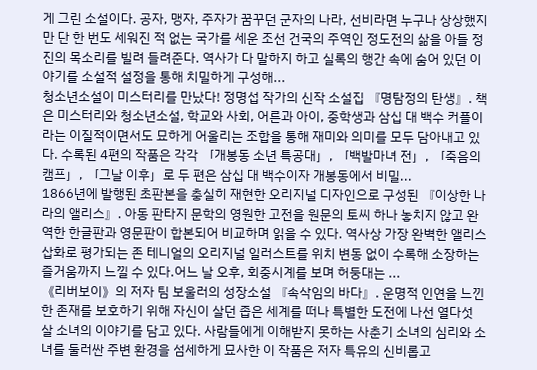게 그린 소설이다. 공자, 맹자, 주자가 꿈꾸던 군자의 나라, 선비라면 누구나 상상했지만 단 한 번도 세워진 적 없는 국가를 세운 조선 건국의 주역인 정도전의 삶을 아들 정진의 목소리를 빌려 들려준다. 역사가 다 말하지 하고 실록의 행간 속에 숨어 있던 이야기를 소설적 설정을 통해 치밀하게 구성해...
청소년소설이 미스터리를 만났다! 정명섭 작가의 신작 소설집 『명탐정의 탄생』. 책은 미스터리와 청소년소설, 학교와 사회, 어른과 아이, 중학생과 삼십 대 백수 커플이라는 이질적이면서도 묘하게 어울리는 조합을 통해 재미와 의미를 모두 담아내고 있다. 수록된 4편의 작품은 각각 「개봉동 소년 특공대」, 「백발마녀 전」, 「죽음의 캠프」, 「그날 이후」로 두 편은 삼십 대 백수이자 개봉동에서 비밀...
1866년에 발행된 초판본을 충실히 재현한 오리지널 디자인으로 구성된 『이상한 나라의 앨리스』. 아동 판타지 문학의 영원한 고전을 원문의 토씨 하나 놓치지 않고 완역한 한글판과 영문판이 합본되어 비교하며 읽을 수 있다. 역사상 가장 완벽한 앨리스 삽화로 평가되는 존 테니얼의 오리지널 일러스트를 위치 변동 없이 수록해 소장하는 즐거움까지 느낄 수 있다.어느 날 오후, 회중시계를 보며 허둥대는 ...
《리버보이》의 저자 팀 보울러의 성장소설 『속삭임의 바다』. 운명적 인연을 느낀 한 존재를 보호하기 위해 자신이 살던 좁은 세계를 떠나 특별한 도전에 나선 열다섯 살 소녀의 이야기를 담고 있다. 사람들에게 이해받지 못하는 사춘기 소녀의 심리와 소녀를 둘러싼 주변 환경을 섬세하게 묘사한 이 작품은 저자 특유의 신비롭고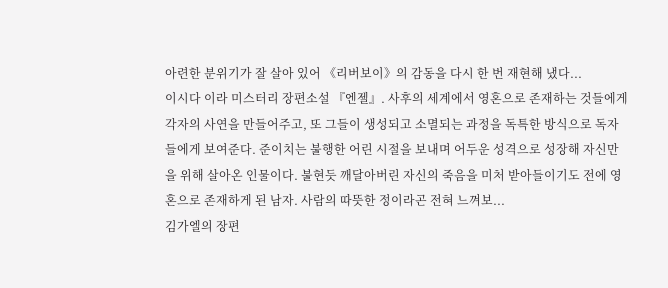아련한 분위기가 잘 살아 있어 《리버보이》의 감동을 다시 한 번 재현해 냈다...
이시다 이라 미스터리 장편소설 『엔젤』. 사후의 세계에서 영혼으로 존재하는 것들에게 각자의 사연을 만들어주고, 또 그들이 생성되고 소멸되는 과정을 독특한 방식으로 독자들에게 보여준다. 준이치는 불행한 어린 시절을 보내며 어두운 성격으로 성장해 자신만을 위해 살아온 인물이다. 불현듯 깨달아버린 자신의 죽음을 미처 받아들이기도 전에 영혼으로 존재하게 된 남자. 사람의 따뜻한 정이라곤 전혀 느껴보...
김가엘의 장편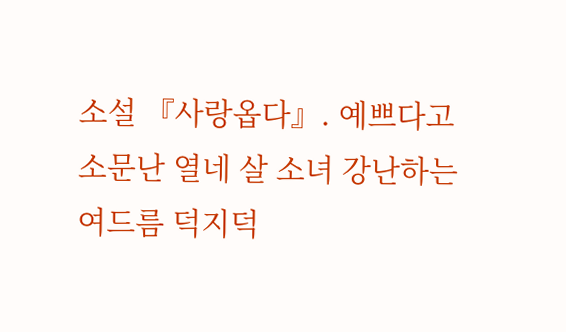소설 『사랑옵다』. 예쁘다고 소문난 열네 살 소녀 강난하는 여드름 덕지덕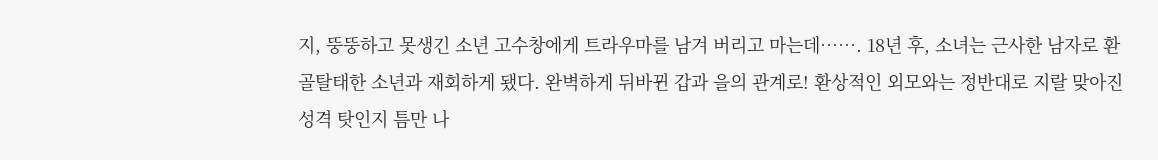지, 뚱뚱하고 못생긴 소년 고수창에게 트라우마를 남겨 버리고 마는데……. 18년 후, 소녀는 근사한 남자로 환골탈태한 소년과 재회하게 됐다. 완벽하게 뒤바뀐 갑과 을의 관계로! 환상적인 외모와는 정반대로 지랄 맞아진 성격 탓인지 틈만 나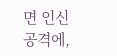면 인신공격에,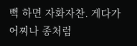뻑 하면 자화자찬. 게다가 어찌나 종처럼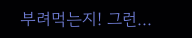부려먹는지! 그런...